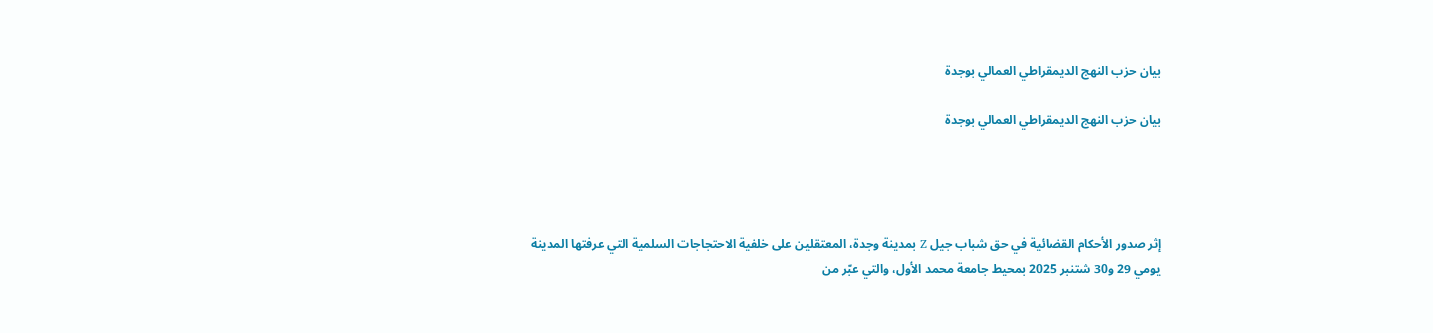بيان حزب النهج الديمقراطي العمالي بوجدة

بيان حزب النهج الديمقراطي العمالي بوجدة




إثر صدور الأحكام القضائية في حق شباب جيل Z بمدينة وجدة، المعتقلين على خلفية الاحتجاجات السلمية التي عرفتها المدينة يومي 29 و30 شتنبر 2025 بمحيط جامعة محمد الأول، والتي عبّر من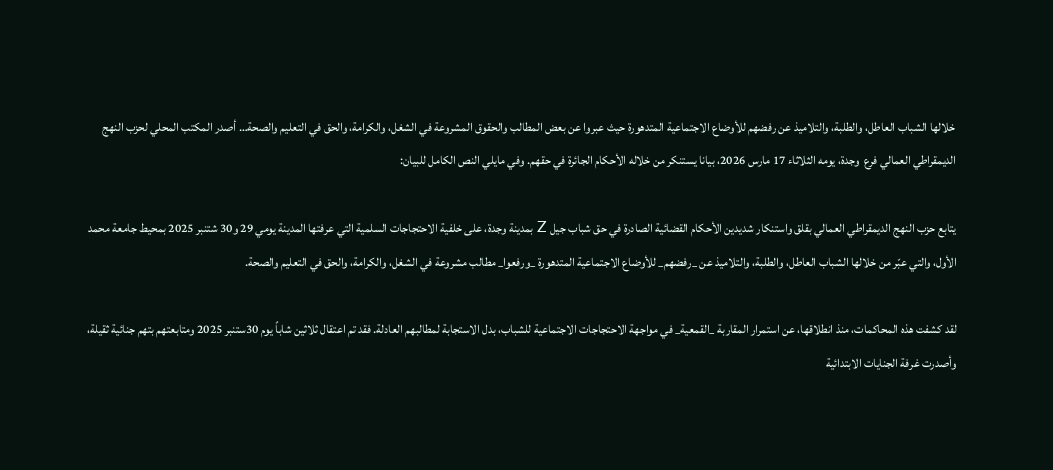خلالها الشباب العاطل، والطلبة، والتلاميذ عن رفضهم للأوضاع الاجتماعية المتدهورة حيث عبروا عن بعض المطالب والحقوق المشروعة في الشغل، والكرامة، والحق في التعليم والصحة… أصدر المكتب المحلي لحزب النهج الديمقراطي العمالي فرع  وجدة، يومه الثلاثاء 17 مارس 2026، بيانا يستنكر من خلاله الأحكام الجائرة في حقهم. وفي مايلي النص الكامل للبيان:

يتابع حزب النهج الديمقراطي العمالي بقلق واستنكار شديدين الأحكام القضائية الصادرة في حق شباب جيل Z بمدينة وجدة، على خلفية الاحتجاجات السلمية التي عرفتها المدينة يومي 29 و30 شتنبر 2025 بمحيط جامعة محمد الأول، والتي عبّر من خلالها الشباب العاطل، والطلبة، والتلاميذ عن _رفضهم_ للأوضاع الاجتماعية المتدهورة _ورفعوا_ مطالب مشروعة في الشغل، والكرامة، والحق في التعليم والصحة.

لقد كشفت هذه المحاكمات، منذ انطلاقها، عن استمرار المقاربة _القمعية_ في مواجهة الاحتجاجات الاجتماعية للشباب، بدل الاستجابة لمطالبهم العادلة. فقد تم اعتقال ثلاثين شاباً يوم 30ستنبر 2025 ومتابعتهم بتهم جنائية ثقيلة، وأصدرت غرفة الجنايات الابتدائية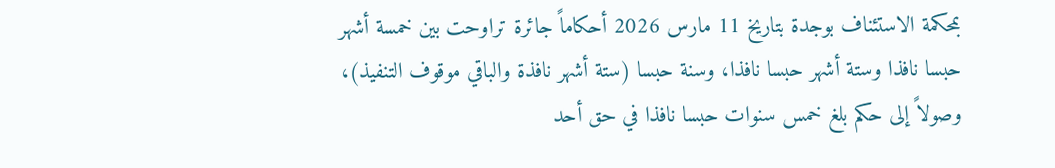بمحكمة الاستئناف بوجدة بتاريخ 11 مارس 2026 أحكاماً جائرة تراوحت بين خمسة أشهر حبسا نافذا وستة أشهر حبسا نافذا، وسنة حبسا (ستة أشهر نافذة والباقي موقوف التنفيذ)، وصولاً إلى حكم بلغ خمس سنوات حبسا نافذا في حق أحد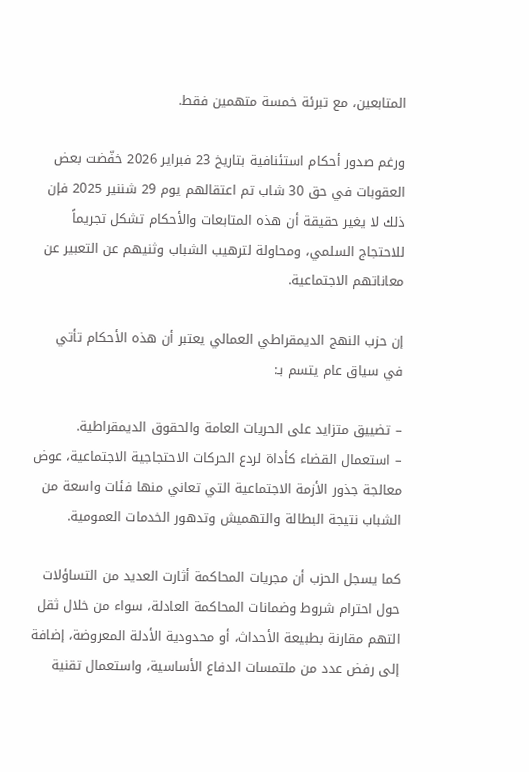المتابعين، مع تبرئة خمسة متهمين فقط.

ورغم صدور أحكام استئنافية بتاريخ 23 فبراير 2026 خفّضت بعض العقوبات في حق 30 شاب تم اعتقالهم يوم 29 شننير 2025 فإن ذلك لا يغير حقيقة أن هذه المتابعات والأحكام تشكل تجريماً للاحتجاج السلمي، ومحاولة لترهيب الشباب وثنيهم عن التعبير عن معاناتهم الاجتماعية.

إن حزب النهج الديمقراطي العمالي يعتبر أن هذه الأحكام تأتي في سياق عام يتسم بـ:

– تضييق متزايد على الحريات العامة والحقوق الديمقراطية.
– استعمال القضاء كأداة لردع الحركات الاحتجاجية الاجتماعية، عوض معالجة جذور الأزمة الاجتماعية التي تعاني منها فئات واسعة من الشباب نتيجة البطالة والتهميش وتدهور الخدمات العمومية.

كما يسجل الحزب أن مجريات المحاكمة أثارت العديد من التساؤلات حول احترام شروط وضمانات المحاكمة العادلة، سواء من خلال ثقل التهم مقارنة بطبيعة الأحداث، أو محدودية الأدلة المعروضة، إضافة إلى رفض عدد من ملتمسات الدفاع الأساسية، واستعمال تقنية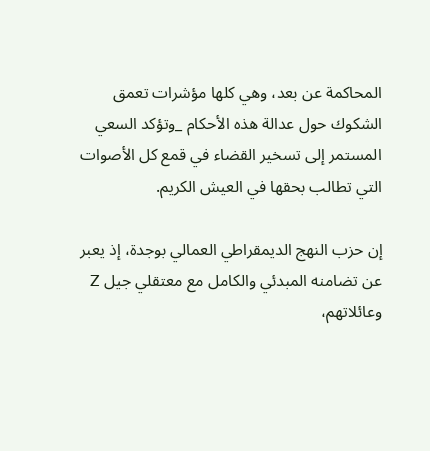المحاكمة عن بعد، وهي كلها مؤشرات تعمق الشكوك حول عدالة هذه الأحكام _وتؤكد السعي المستمر إلى تسخير القضاء في قمع كل الأصوات التي تطالب بحقها في العيش الكريم.

إن حزب النهج الديمقراطي العمالي بوجدة، إذ يعبر عن تضامنه المبدئي والكامل مع معتقلي جيل Z وعائلاتهم،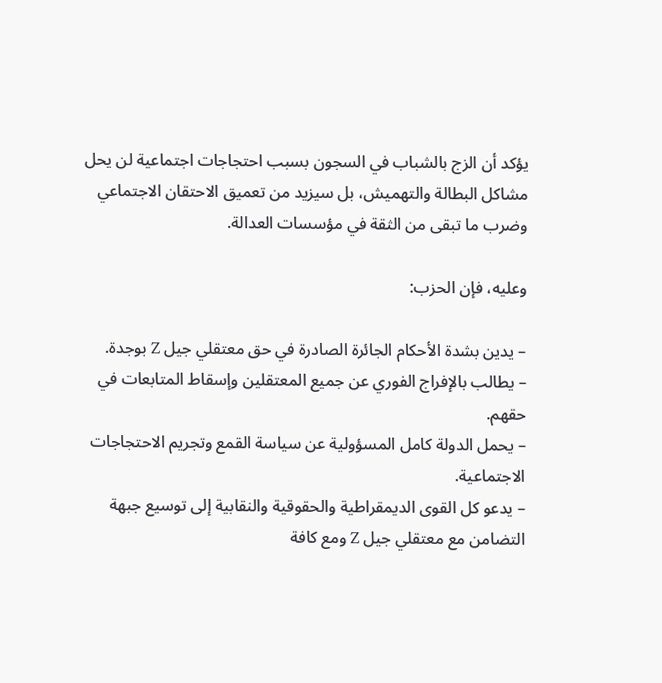يؤكد أن الزج بالشباب في السجون بسبب احتجاجات اجتماعية لن يحل مشاكل البطالة والتهميش، بل سيزيد من تعميق الاحتقان الاجتماعي وضرب ما تبقى من الثقة في مؤسسات العدالة.

وعليه، فإن الحزب:

– يدين بشدة الأحكام الجائرة الصادرة في حق معتقلي جيل Z بوجدة.
– يطالب بالإفراج الفوري عن جميع المعتقلين وإسقاط المتابعات في حقهم.
– يحمل الدولة كامل المسؤولية عن سياسة القمع وتجريم الاحتجاجات الاجتماعية.
– يدعو كل القوى الديمقراطية والحقوقية والنقابية إلى توسيع جبهة التضامن مع معتقلي جيل Z ومع كافة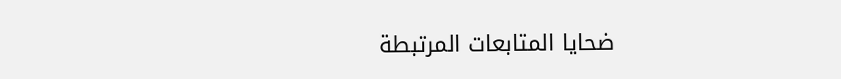ضحايا المتابعات المرتبطة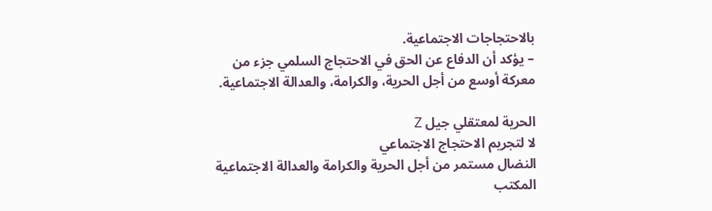بالاحتجاجات الاجتماعية.
– يؤكد أن الدفاع عن الحق في الاحتجاج السلمي جزء من معركة أوسع من أجل الحرية، والكرامة، والعدالة الاجتماعية.

الحرية لمعتقلي جيل Z
لا لتجريم الاحتجاج الاجتماعي
النضال مستمر من أجل الحرية والكرامة والعدالة الاجتماعية
المكتب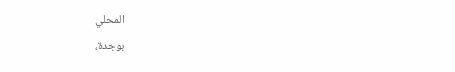المحلي
بوجدة،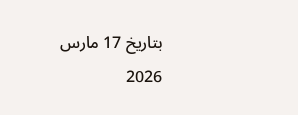بتاريخ 17 مارس 2026